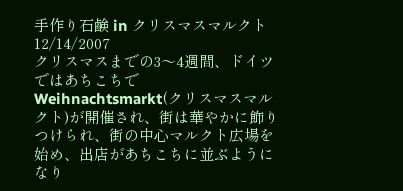手作り石鹸 in クリスマスマルクト 12/14/2007
クリスマスまでの3〜4週間、ドイツではあちこちでWeihnachtsmarkt(クリスマスマルクト)が開催され、街は華やかに飾りつけられ、街の中心マルクト広場を始め、出店があちこちに並ぶようになり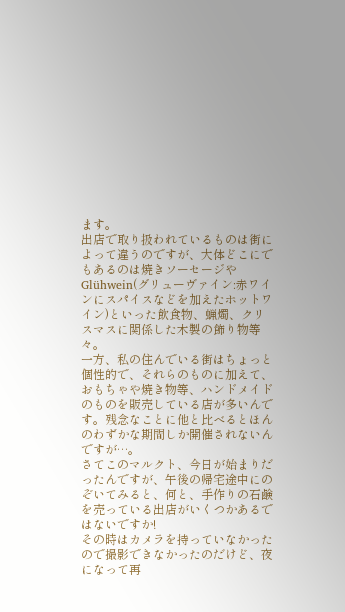ます。
出店で取り扱われているものは街によって違うのですが、大体どこにでもあるのは焼きソーセージやGlühwein(グリューヴァイン:赤ワインにスパイスなどを加えたホットワイン)といった飲食物、蝋燭、クリスマスに関係した木製の飾り物等々。
一方、私の住んでいる街はちょっと個性的で、それらのものに加えて、おもちゃや焼き物等、ハンドメイドのものを販売している店が多いんです。残念なことに他と比べるとほんのわずかな期間しか開催されないんですが…。
さてこのマルクト、今日が始まりだったんですが、午後の帰宅途中にのぞいてみると、何と、手作りの石鹸を売っている出店がいくつかあるではないですか!
その時はカメラを持っていなかったので撮影できなかったのだけど、夜になって再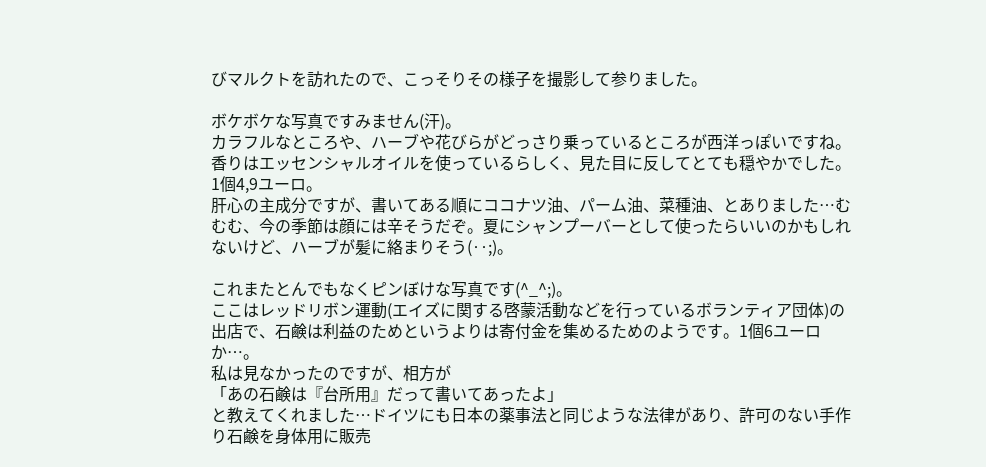びマルクトを訪れたので、こっそりその様子を撮影して参りました。

ボケボケな写真ですみません(汗)。
カラフルなところや、ハーブや花びらがどっさり乗っているところが西洋っぽいですね。香りはエッセンシャルオイルを使っているらしく、見た目に反してとても穏やかでした。1個4,9ユーロ。
肝心の主成分ですが、書いてある順にココナツ油、パーム油、菜種油、とありました…むむむ、今の季節は顔には辛そうだぞ。夏にシャンプーバーとして使ったらいいのかもしれないけど、ハーブが髪に絡まりそう(‥;)。

これまたとんでもなくピンぼけな写真です(^_^;)。
ここはレッドリボン運動(エイズに関する啓蒙活動などを行っているボランティア団体)の出店で、石鹸は利益のためというよりは寄付金を集めるためのようです。1個6ユーロか…。
私は見なかったのですが、相方が
「あの石鹸は『台所用』だって書いてあったよ」
と教えてくれました…ドイツにも日本の薬事法と同じような法律があり、許可のない手作り石鹸を身体用に販売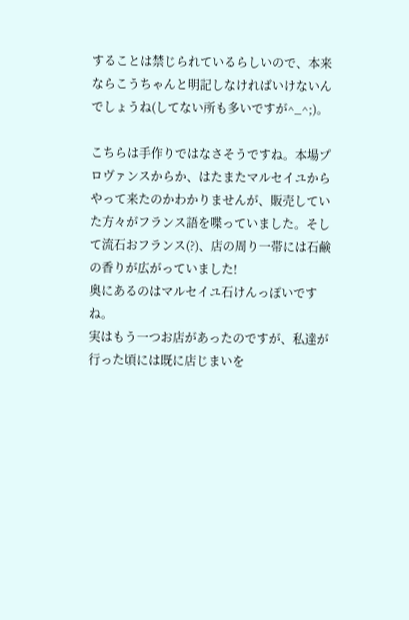することは禁じられているらしいので、本来ならこうちゃんと明記しなければいけないんでしょうね(してない所も多いですが^_^;)。

こちらは手作りではなさそうですね。本場プロヴァンスからか、はたまたマルセイユからやって来たのかわかりませんが、販売していた方々がフランス語を喋っていました。そして流石おフランス(?)、店の周り一帯には石鹸の香りが広がっていました!
奥にあるのはマルセイユ石けんっぽいですね。
実はもう一つお店があったのですが、私達が行った頃には既に店じまいを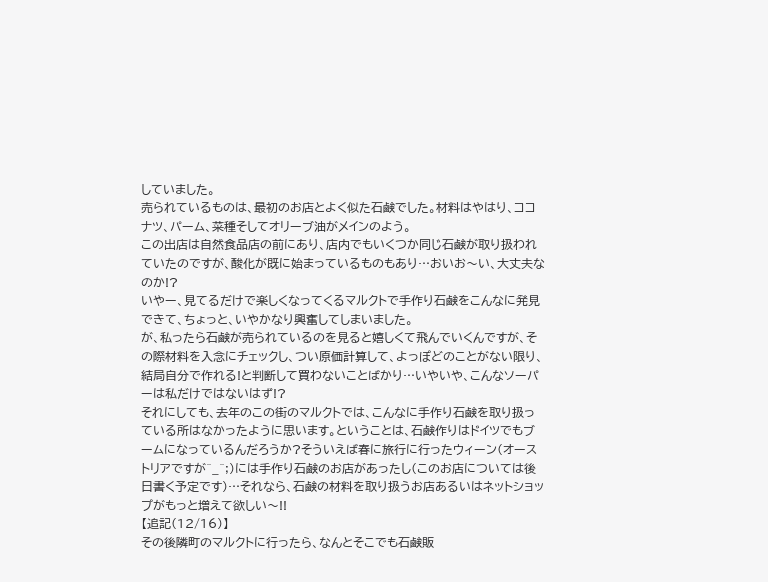していました。
売られているものは、最初のお店とよく似た石鹸でした。材料はやはり、ココナツ、パーム、菜種そしてオリーブ油がメインのよう。
この出店は自然食品店の前にあり、店内でもいくつか同じ石鹸が取り扱われていたのですが、酸化が既に始まっているものもあり…おいお〜い、大丈夫なのか!?
いやー、見てるだけで楽しくなってくるマルクトで手作り石鹸をこんなに発見できて、ちょっと、いやかなり興奮してしまいました。
が、私ったら石鹸が売られているのを見ると嬉しくて飛んでいくんですが、その際材料を入念にチェックし、つい原価計算して、よっぽどのことがない限り、結局自分で作れる!と判断して買わないことばかり…いやいや、こんなソーパーは私だけではないはず!?
それにしても、去年のこの街のマルクトでは、こんなに手作り石鹸を取り扱っている所はなかったように思います。ということは、石鹸作りはドイツでもブームになっているんだろうか?そういえば春に旅行に行ったウィーン(オーストリアですが^_^;)には手作り石鹸のお店があったし(このお店については後日書く予定です)…それなら、石鹸の材料を取り扱うお店あるいはネットショップがもっと増えて欲しい〜!!
【追記(12/16)】
その後隣町のマルクトに行ったら、なんとそこでも石鹸販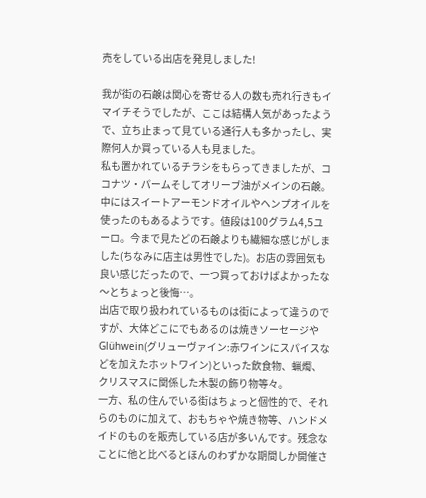売をしている出店を発見しました!

我が街の石鹸は関心を寄せる人の数も売れ行きもイマイチそうでしたが、ここは結構人気があったようで、立ち止まって見ている通行人も多かったし、実際何人か買っている人も見ました。
私も置かれているチラシをもらってきましたが、ココナツ・パームそしてオリーブ油がメインの石鹸。中にはスイートアーモンドオイルやヘンプオイルを使ったのもあるようです。値段は100グラム4,5ユーロ。今まで見たどの石鹸よりも繊細な感じがしました(ちなみに店主は男性でした)。お店の雰囲気も良い感じだったので、一つ買っておけばよかったな〜とちょっと後悔…。
出店で取り扱われているものは街によって違うのですが、大体どこにでもあるのは焼きソーセージやGlühwein(グリューヴァイン:赤ワインにスパイスなどを加えたホットワイン)といった飲食物、蝋燭、クリスマスに関係した木製の飾り物等々。
一方、私の住んでいる街はちょっと個性的で、それらのものに加えて、おもちゃや焼き物等、ハンドメイドのものを販売している店が多いんです。残念なことに他と比べるとほんのわずかな期間しか開催さ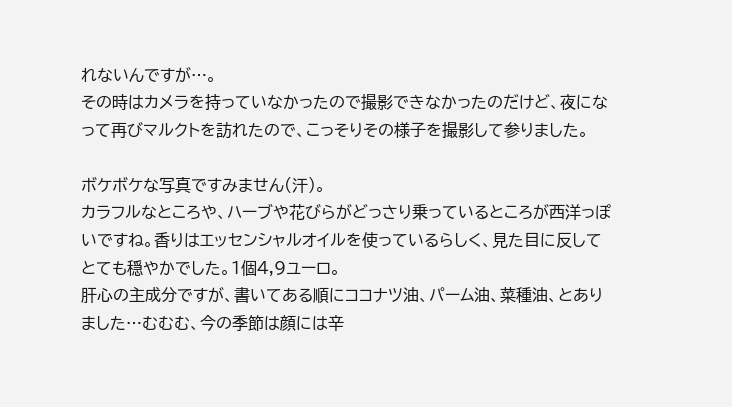れないんですが…。
その時はカメラを持っていなかったので撮影できなかったのだけど、夜になって再びマルクトを訪れたので、こっそりその様子を撮影して参りました。

ボケボケな写真ですみません(汗)。
カラフルなところや、ハーブや花びらがどっさり乗っているところが西洋っぽいですね。香りはエッセンシャルオイルを使っているらしく、見た目に反してとても穏やかでした。1個4,9ユーロ。
肝心の主成分ですが、書いてある順にココナツ油、パーム油、菜種油、とありました…むむむ、今の季節は顔には辛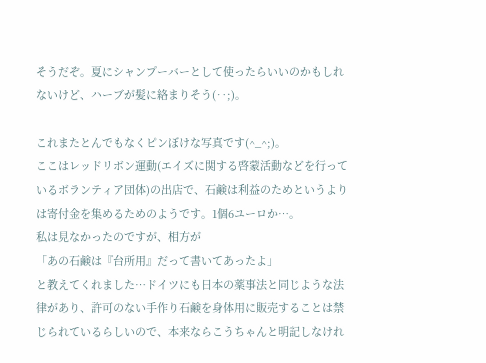そうだぞ。夏にシャンプーバーとして使ったらいいのかもしれないけど、ハーブが髪に絡まりそう(‥;)。

これまたとんでもなくピンぼけな写真です(^_^;)。
ここはレッドリボン運動(エイズに関する啓蒙活動などを行っているボランティア団体)の出店で、石鹸は利益のためというよりは寄付金を集めるためのようです。1個6ユーロか…。
私は見なかったのですが、相方が
「あの石鹸は『台所用』だって書いてあったよ」
と教えてくれました…ドイツにも日本の薬事法と同じような法律があり、許可のない手作り石鹸を身体用に販売することは禁じられているらしいので、本来ならこうちゃんと明記しなけれ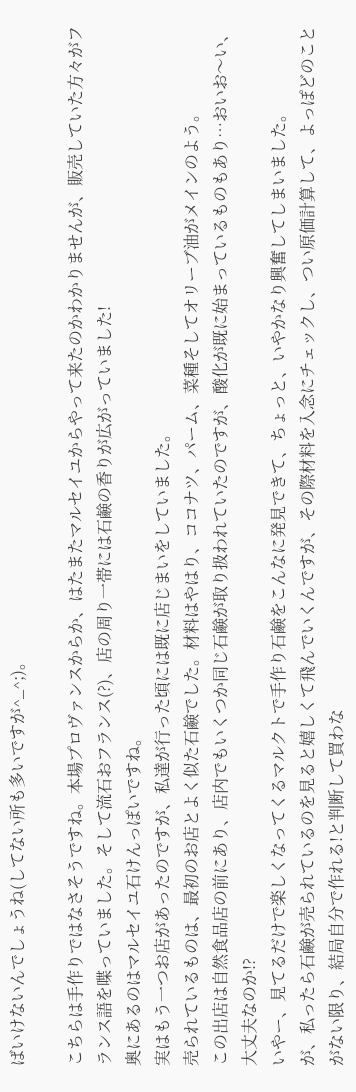ばいけないんでしょうね(してない所も多いですが^_^;)。

こちらは手作りではなさそうですね。本場プロヴァンスからか、はたまたマルセイユからやって来たのかわかりませんが、販売していた方々がフランス語を喋っていました。そして流石おフランス(?)、店の周り一帯には石鹸の香りが広がっていました!
奥にあるのはマルセイユ石けんっぽいですね。
実はもう一つお店があったのですが、私達が行った頃には既に店じまいをしていました。
売られているものは、最初のお店とよく似た石鹸でした。材料はやはり、ココナツ、パーム、菜種そしてオリーブ油がメインのよう。
この出店は自然食品店の前にあり、店内でもいくつか同じ石鹸が取り扱われていたのですが、酸化が既に始まっているものもあり…おいお〜い、大丈夫なのか!?
いやー、見てるだけで楽しくなってくるマルクトで手作り石鹸をこんなに発見できて、ちょっと、いやかなり興奮してしまいました。
が、私ったら石鹸が売られているのを見ると嬉しくて飛んでいくんですが、その際材料を入念にチェックし、つい原価計算して、よっぽどのことがない限り、結局自分で作れる!と判断して買わな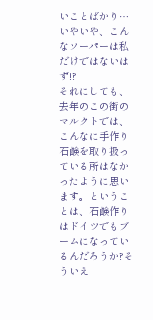いことばかり…いやいや、こんなソーパーは私だけではないはず!?
それにしても、去年のこの街のマルクトでは、こんなに手作り石鹸を取り扱っている所はなかったように思います。ということは、石鹸作りはドイツでもブームになっているんだろうか?そういえ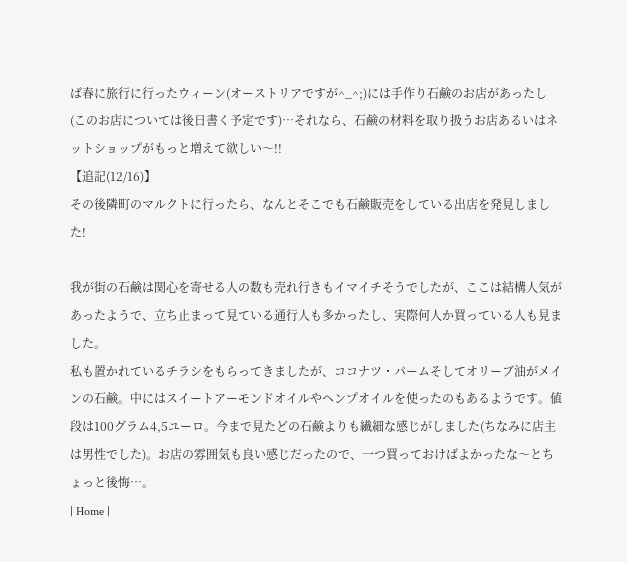ば春に旅行に行ったウィーン(オーストリアですが^_^;)には手作り石鹸のお店があったし(このお店については後日書く予定です)…それなら、石鹸の材料を取り扱うお店あるいはネットショップがもっと増えて欲しい〜!!
【追記(12/16)】
その後隣町のマルクトに行ったら、なんとそこでも石鹸販売をしている出店を発見しました!

我が街の石鹸は関心を寄せる人の数も売れ行きもイマイチそうでしたが、ここは結構人気があったようで、立ち止まって見ている通行人も多かったし、実際何人か買っている人も見ました。
私も置かれているチラシをもらってきましたが、ココナツ・パームそしてオリーブ油がメインの石鹸。中にはスイートアーモンドオイルやヘンプオイルを使ったのもあるようです。値段は100グラム4,5ユーロ。今まで見たどの石鹸よりも繊細な感じがしました(ちなみに店主は男性でした)。お店の雰囲気も良い感じだったので、一つ買っておけばよかったな〜とちょっと後悔…。
| Home |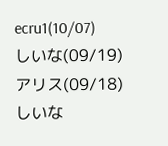ecru1(10/07)
しいな(09/19)
アリス(09/18)
しいな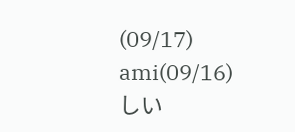(09/17)
ami(09/16)
しい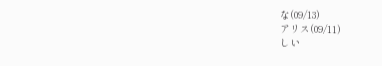な(09/13)
アリス(09/11)
しい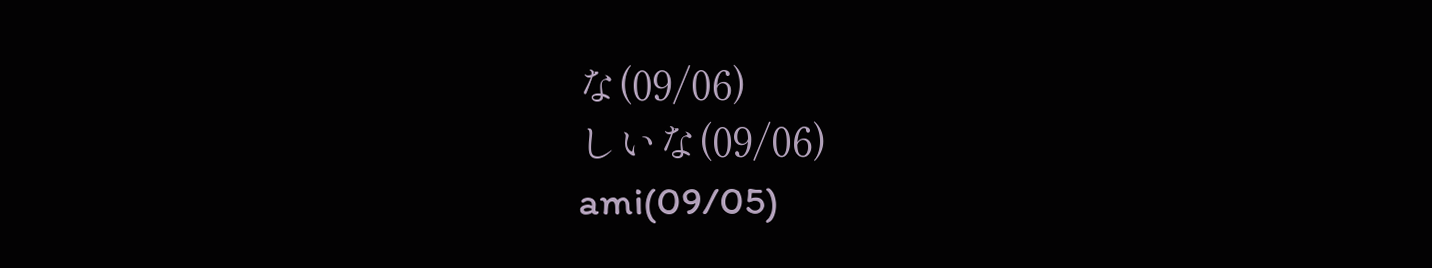な(09/06)
しいな(09/06)
ami(09/05)